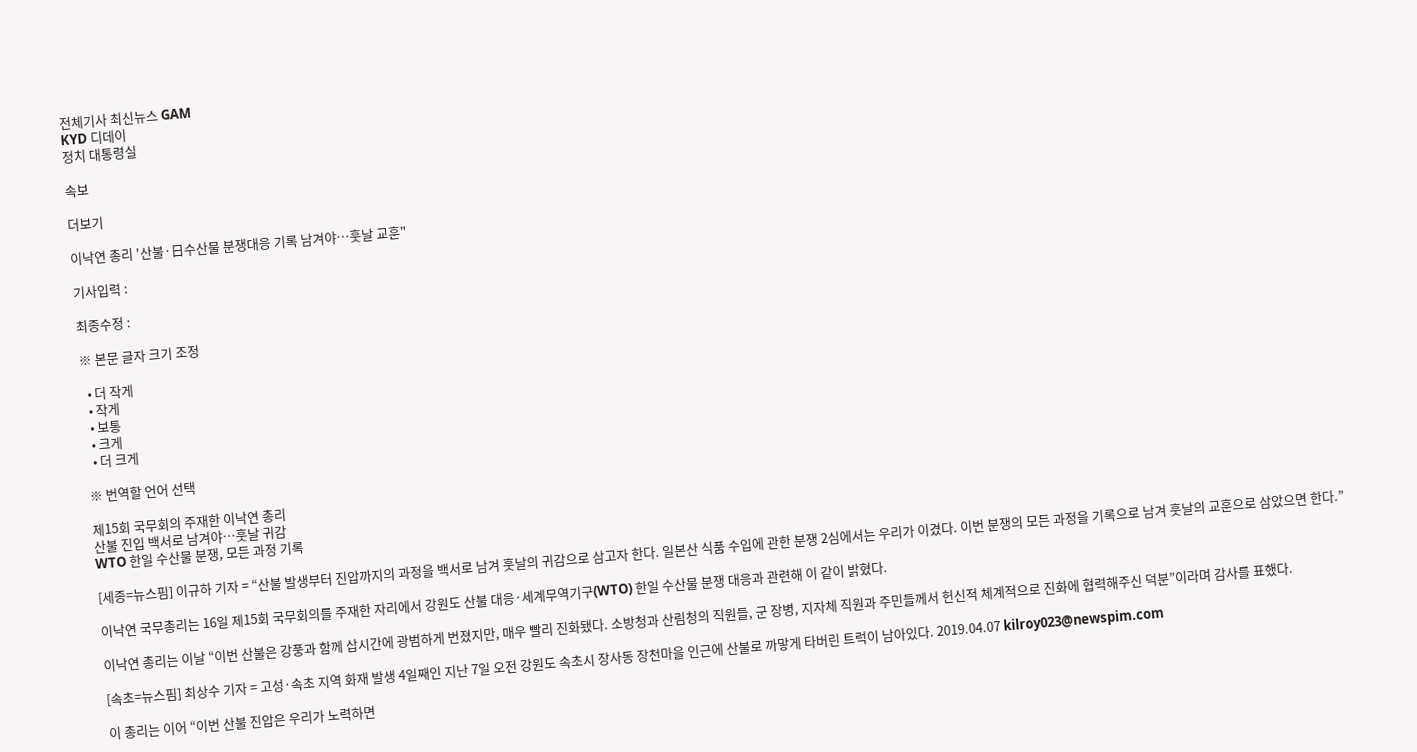전체기사 최신뉴스 GAM
KYD 디데이
정치 대통령실

속보

더보기

이낙연 총리 '산불·日수산물 분쟁대응 기록 남겨야…훗날 교훈"

기사입력 :

최종수정 :

※ 본문 글자 크기 조정

  • 더 작게
  • 작게
  • 보통
  • 크게
  • 더 크게

※ 번역할 언어 선택

제15회 국무회의 주재한 이낙연 총리
산불 진입 백서로 남겨야…훗날 귀감
WTO 한일 수산물 분쟁, 모든 과정 기록

[세종=뉴스핌] 이규하 기자 = “산불 발생부터 진압까지의 과정을 백서로 남겨 훗날의 귀감으로 삼고자 한다. 일본산 식품 수입에 관한 분쟁 2심에서는 우리가 이겼다. 이번 분쟁의 모든 과정을 기록으로 남겨 훗날의 교훈으로 삼았으면 한다.”

이낙연 국무총리는 16일 제15회 국무회의를 주재한 자리에서 강원도 산불 대응·세계무역기구(WTO) 한일 수산물 분쟁 대응과 관련해 이 같이 밝혔다.

이낙연 총리는 이날 “이번 산불은 강풍과 함께 삽시간에 광범하게 번졌지만, 매우 빨리 진화됐다. 소방청과 산림청의 직원들, 군 장병, 지자체 직원과 주민들께서 헌신적 체계적으로 진화에 협력해주신 덕분”이라며 감사를 표했다.

[속초=뉴스핌] 최상수 기자 = 고성·속초 지역 화재 발생 4일째인 지난 7일 오전 강원도 속초시 장사동 장천마을 인근에 산불로 까맣게 타버린 트럭이 남아있다. 2019.04.07 kilroy023@newspim.com

이 총리는 이어 “이번 산불 진압은 우리가 노력하면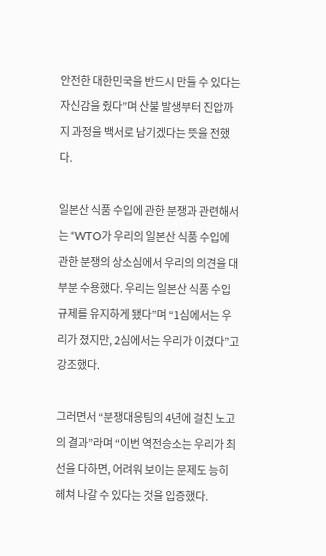안전한 대한민국을 반드시 만들 수 있다는 자신감을 줬다”며 산불 발생부터 진압까지 과정을 백서로 남기겠다는 뜻을 전했다.

일본산 식품 수입에 관한 분쟁과 관련해서는 “WTO가 우리의 일본산 식품 수입에 관한 분쟁의 상소심에서 우리의 의견을 대부분 수용했다. 우리는 일본산 식품 수입규제를 유지하게 됐다”며 “1심에서는 우리가 졌지만, 2심에서는 우리가 이겼다”고 강조했다.

그러면서 “분쟁대응팀의 4년에 걸친 노고의 결과”라며 “이번 역전승소는 우리가 최선을 다하면, 어려워 보이는 문제도 능히 헤쳐 나갈 수 있다는 것을 입증했다.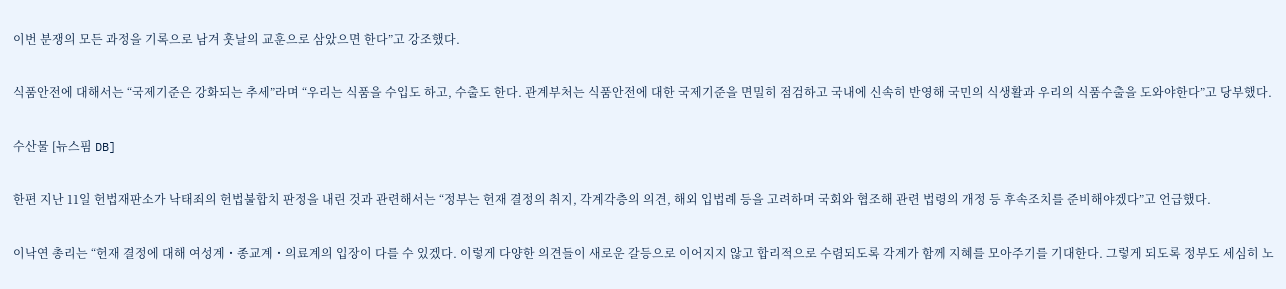이번 분쟁의 모든 과정을 기록으로 남겨 훗날의 교훈으로 삼았으면 한다”고 강조했다.

식품안전에 대해서는 “국제기준은 강화되는 추세”라며 “우리는 식품을 수입도 하고, 수출도 한다. 관계부처는 식품안전에 대한 국제기준을 면밀히 점검하고 국내에 신속히 반영해 국민의 식생활과 우리의 식품수출을 도와야한다”고 당부했다.

수산물 [뉴스핌 DB]

한편 지난 11일 헌법재판소가 낙태죄의 헌법불합치 판정을 내린 것과 관련해서는 “정부는 헌재 결정의 취지, 각계각층의 의견, 해외 입법례 등을 고려하며 국회와 협조해 관련 법령의 개정 등 후속조치를 준비해야겠다”고 언급했다.

이낙연 총리는 “헌재 결정에 대해 여성계・종교계・의료계의 입장이 다를 수 있겠다. 이렇게 다양한 의견들이 새로운 갈등으로 이어지지 않고 합리적으로 수렴되도록 각계가 함께 지혜를 모아주기를 기대한다. 그렇게 되도록 정부도 세심히 노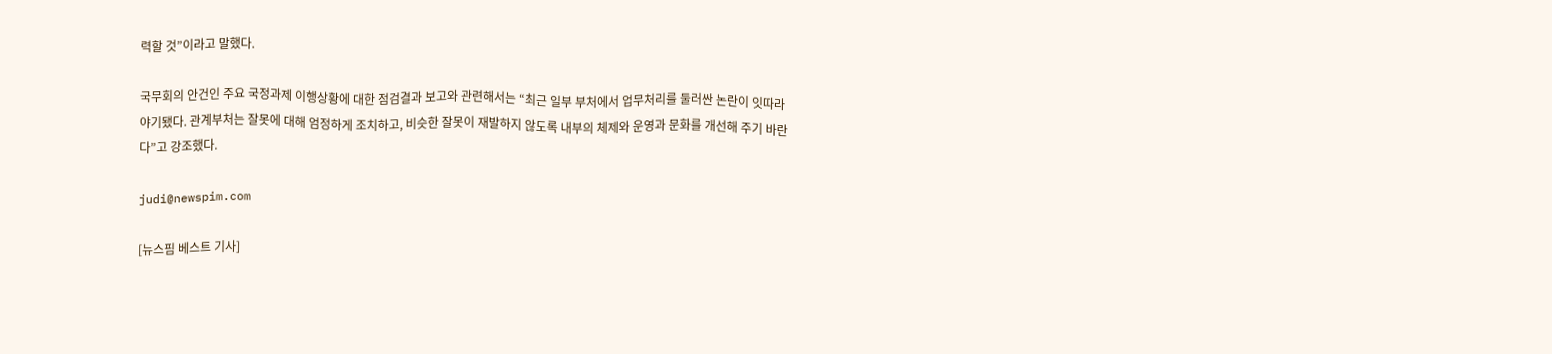력할 것”이라고 말했다.

국무회의 안건인 주요 국정과제 이행상황에 대한 점검결과 보고와 관련해서는 “최근 일부 부처에서 업무처리를 둘러싼 논란이 잇따라 야기됐다. 관계부처는 잘못에 대해 엄정하게 조치하고, 비슷한 잘못이 재발하지 않도록 내부의 체제와 운영과 문화를 개선해 주기 바란다”고 강조했다.

judi@newspim.com

[뉴스핌 베스트 기사]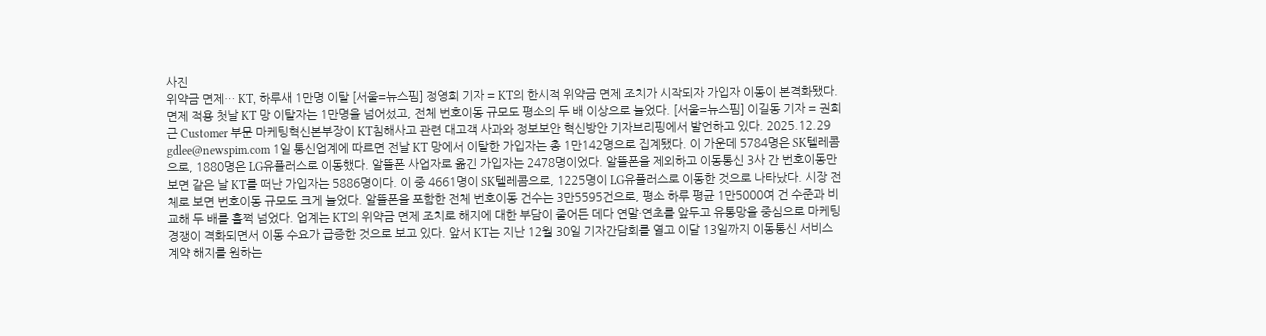사진
위약금 면제… KT, 하루새 1만명 이탈 [서울=뉴스핌] 정영희 기자 = KT의 한시적 위약금 면제 조치가 시작되자 가입자 이동이 본격화됐다. 면제 적용 첫날 KT 망 이탈자는 1만명을 넘어섰고, 전체 번호이동 규모도 평소의 두 배 이상으로 늘었다. [서울=뉴스핌] 이길동 기자 = 권희근 Customer 부문 마케팅혁신본부장이 KT침해사고 관련 대고객 사과와 정보보안 혁신방안 기자브리핑에서 발언하고 있다. 2025.12.29 gdlee@newspim.com 1일 통신업계에 따르면 전날 KT 망에서 이탈한 가입자는 총 1만142명으로 집계됐다. 이 가운데 5784명은 SK텔레콤으로, 1880명은 LG유플러스로 이동했다. 알뜰폰 사업자로 옮긴 가입자는 2478명이었다. 알뜰폰을 제외하고 이동통신 3사 간 번호이동만 보면 같은 날 KT를 떠난 가입자는 5886명이다. 이 중 4661명이 SK텔레콤으로, 1225명이 LG유플러스로 이동한 것으로 나타났다. 시장 전체로 보면 번호이동 규모도 크게 늘었다. 알뜰폰을 포함한 전체 번호이동 건수는 3만5595건으로, 평소 하루 평균 1만5000여 건 수준과 비교해 두 배를 훌쩍 넘었다. 업계는 KT의 위약금 면제 조치로 해지에 대한 부담이 줄어든 데다 연말·연초를 앞두고 유통망을 중심으로 마케팅 경쟁이 격화되면서 이동 수요가 급증한 것으로 보고 있다. 앞서 KT는 지난 12월 30일 기자간담회를 열고 이달 13일까지 이동통신 서비스 계약 해지를 원하는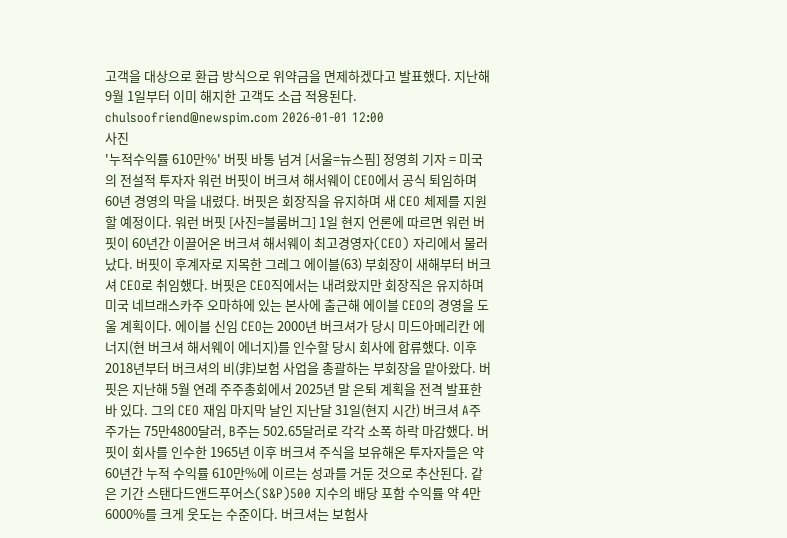고객을 대상으로 환급 방식으로 위약금을 면제하겠다고 발표했다. 지난해 9월 1일부터 이미 해지한 고객도 소급 적용된다. chulsoofriend@newspim.com 2026-01-01 12:00
사진
'누적수익률 610만%' 버핏 바통 넘겨 [서울=뉴스핌] 정영희 기자 = 미국의 전설적 투자자 워런 버핏이 버크셔 해서웨이 CEO에서 공식 퇴임하며 60년 경영의 막을 내렸다. 버핏은 회장직을 유지하며 새 CEO 체제를 지원할 예정이다. 워런 버핏 [사진=블룸버그] 1일 현지 언론에 따르면 워런 버핏이 60년간 이끌어온 버크셔 해서웨이 최고경영자(CEO) 자리에서 물러났다. 버핏이 후계자로 지목한 그레그 에이블(63) 부회장이 새해부터 버크셔 CEO로 취임했다. 버핏은 CEO직에서는 내려왔지만 회장직은 유지하며 미국 네브래스카주 오마하에 있는 본사에 출근해 에이블 CEO의 경영을 도울 계획이다. 에이블 신임 CEO는 2000년 버크셔가 당시 미드아메리칸 에너지(현 버크셔 해서웨이 에너지)를 인수할 당시 회사에 합류했다. 이후 2018년부터 버크셔의 비(非)보험 사업을 총괄하는 부회장을 맡아왔다. 버핏은 지난해 5월 연례 주주총회에서 2025년 말 은퇴 계획을 전격 발표한 바 있다. 그의 CEO 재임 마지막 날인 지난달 31일(현지 시간) 버크셔 A주 주가는 75만4800달러, B주는 502.65달러로 각각 소폭 하락 마감했다. 버핏이 회사를 인수한 1965년 이후 버크셔 주식을 보유해온 투자자들은 약 60년간 누적 수익률 610만%에 이르는 성과를 거둔 것으로 추산된다. 같은 기간 스탠다드앤드푸어스(S&P)500 지수의 배당 포함 수익률 약 4만6000%를 크게 웃도는 수준이다. 버크셔는 보험사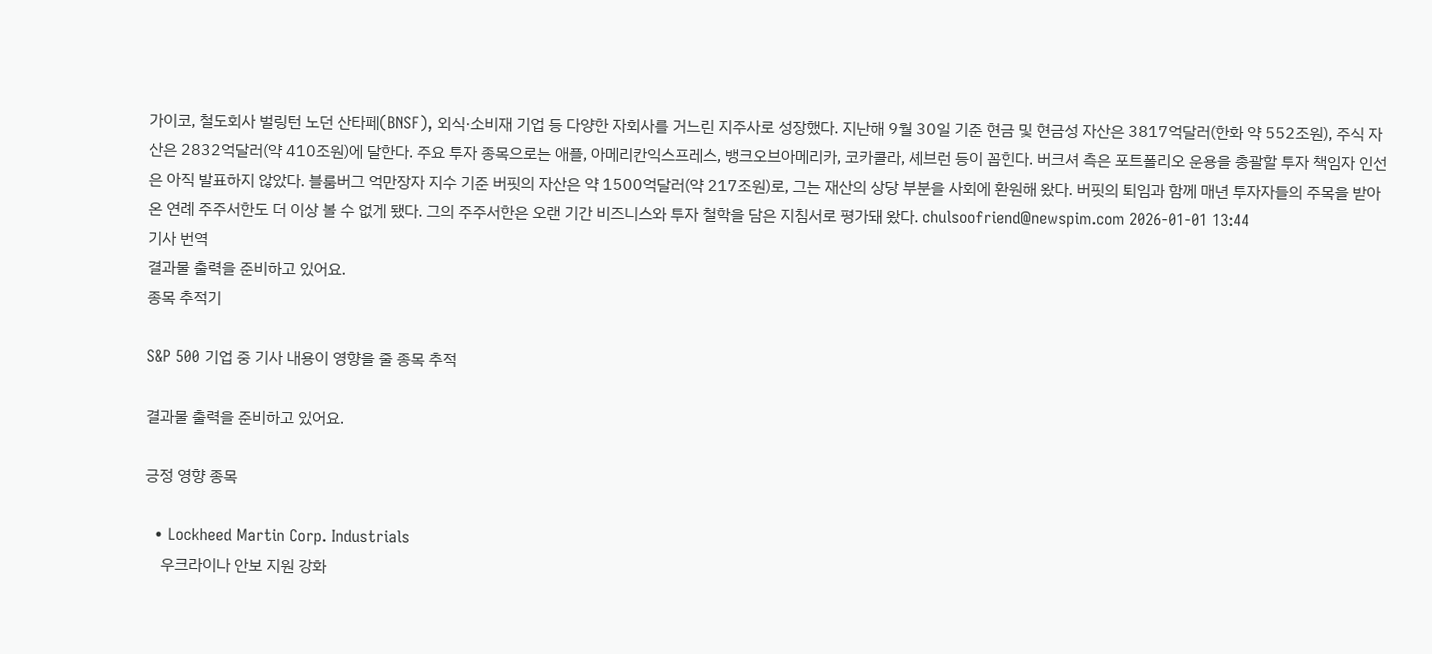가이코, 철도회사 벌링턴 노던 산타페(BNSF), 외식·소비재 기업 등 다양한 자회사를 거느린 지주사로 성장했다. 지난해 9월 30일 기준 현금 및 현금성 자산은 3817억달러(한화 약 552조원), 주식 자산은 2832억달러(약 410조원)에 달한다. 주요 투자 종목으로는 애플, 아메리칸익스프레스, 뱅크오브아메리카, 코카콜라, 셰브런 등이 꼽힌다. 버크셔 측은 포트폴리오 운용을 총괄할 투자 책임자 인선은 아직 발표하지 않았다. 블룸버그 억만장자 지수 기준 버핏의 자산은 약 1500억달러(약 217조원)로, 그는 재산의 상당 부분을 사회에 환원해 왔다. 버핏의 퇴임과 함께 매년 투자자들의 주목을 받아온 연례 주주서한도 더 이상 볼 수 없게 됐다. 그의 주주서한은 오랜 기간 비즈니스와 투자 철학을 담은 지침서로 평가돼 왔다. chulsoofriend@newspim.com 2026-01-01 13:44
기사 번역
결과물 출력을 준비하고 있어요.
종목 추적기

S&P 500 기업 중 기사 내용이 영향을 줄 종목 추적

결과물 출력을 준비하고 있어요.

긍정 영향 종목

  • Lockheed Martin Corp. Industrials
    우크라이나 안보 지원 강화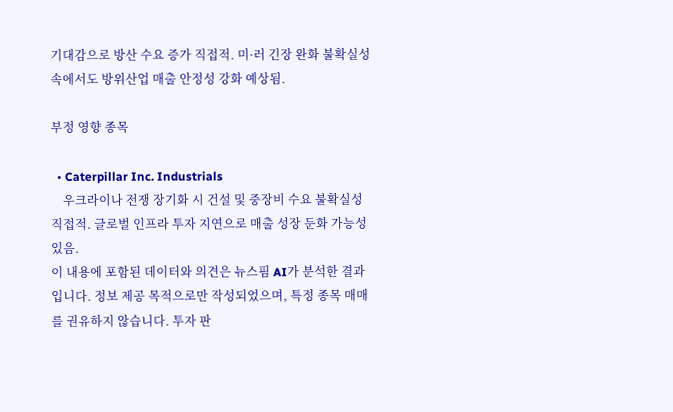기대감으로 방산 수요 증가 직접적. 미·러 긴장 완화 불확실성 속에서도 방위산업 매출 안정성 강화 예상됨.

부정 영향 종목

  • Caterpillar Inc. Industrials
    우크라이나 전쟁 장기화 시 건설 및 중장비 수요 불확실성 직접적. 글로벌 인프라 투자 지연으로 매출 성장 둔화 가능성 있음.
이 내용에 포함된 데이터와 의견은 뉴스핌 AI가 분석한 결과입니다. 정보 제공 목적으로만 작성되었으며, 특정 종목 매매를 권유하지 않습니다. 투자 판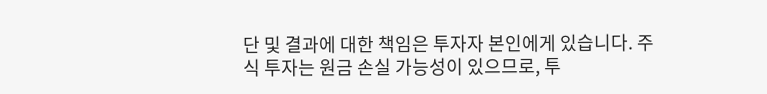단 및 결과에 대한 책임은 투자자 본인에게 있습니다. 주식 투자는 원금 손실 가능성이 있으므로, 투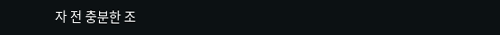자 전 충분한 조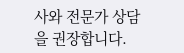사와 전문가 상담을 권장합니다.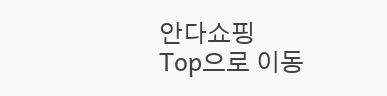안다쇼핑
Top으로 이동